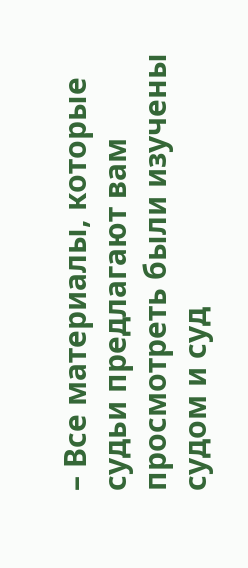– Все материалы, которые судьи предлагают вам просмотреть были изучены судом и суд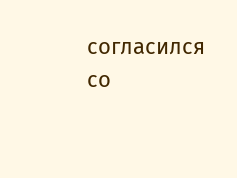согласился со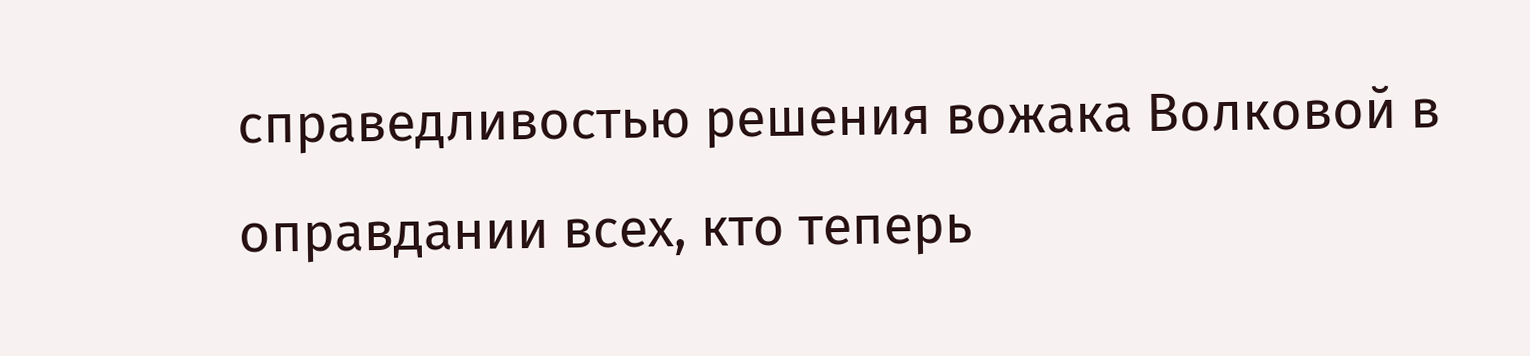справедливостью решения вожака Волковой в оправдании всех, кто теперь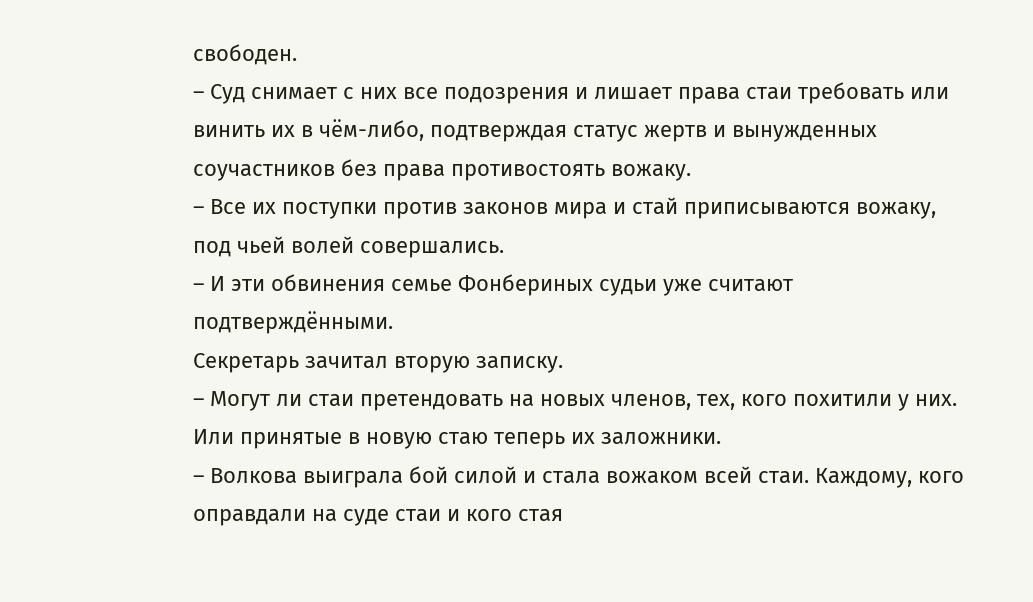свободен.
– Суд снимает с них все подозрения и лишает права стаи требовать или винить их в чём-либо, подтверждая статус жертв и вынужденных соучастников без права противостоять вожаку.
– Все их поступки против законов мира и стай приписываются вожаку, под чьей волей совершались.
– И эти обвинения семье Фонбериных судьи уже считают подтверждёнными.
Секретарь зачитал вторую записку.
– Могут ли стаи претендовать на новых членов, тех, кого похитили у них. Или принятые в новую стаю теперь их заложники.
– Волкова выиграла бой силой и стала вожаком всей стаи. Каждому, кого оправдали на суде стаи и кого стая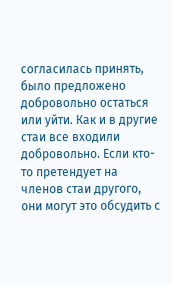согласилась принять, было предложено добровольно остаться или уйти. Как и в другие стаи все входили добровольно. Если кто-то претендует на членов стаи другого, они могут это обсудить с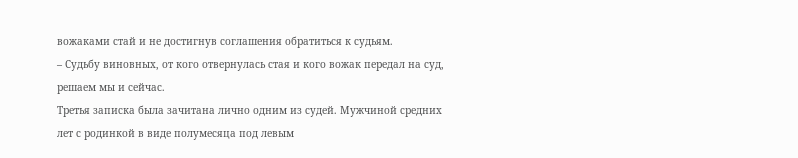вожаками стай и не достигнув соглашения обратиться к судьям.
– Судьбу виновных, от кого отвернулась стая и кого вожак передал на суд, решаем мы и сейчас.
Третья записка была зачитана лично одним из судей. Мужчиной средних лет с родинкой в виде полумесяца под левым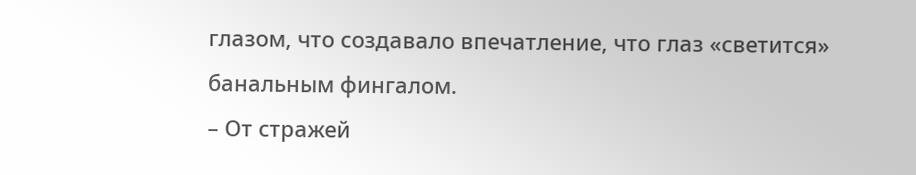глазом, что создавало впечатление, что глаз «светится» банальным фингалом.
– От стражей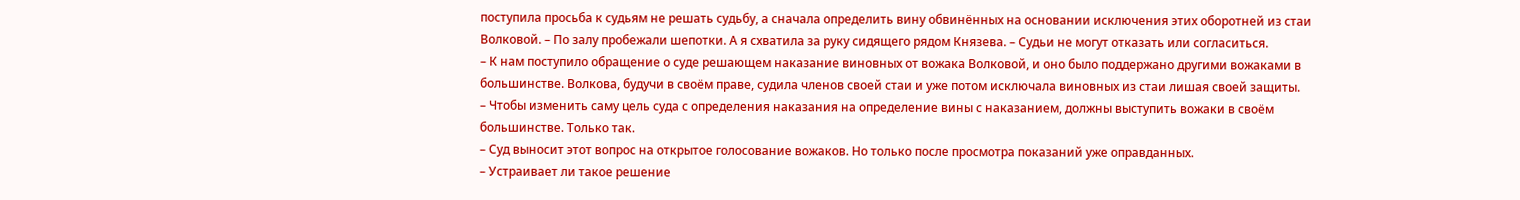поступила просьба к судьям не решать судьбу, а сначала определить вину обвинённых на основании исключения этих оборотней из стаи Волковой. – По залу пробежали шепотки. А я схватила за руку сидящего рядом Князева. – Судьи не могут отказать или согласиться.
– К нам поступило обращение о суде решающем наказание виновных от вожака Волковой, и оно было поддержано другими вожаками в большинстве. Волкова, будучи в своём праве, судила членов своей стаи и уже потом исключала виновных из стаи лишая своей защиты.
– Чтобы изменить саму цель суда с определения наказания на определение вины с наказанием, должны выступить вожаки в своём большинстве. Только так.
– Суд выносит этот вопрос на открытое голосование вожаков. Но только после просмотра показаний уже оправданных.
– Устраивает ли такое решение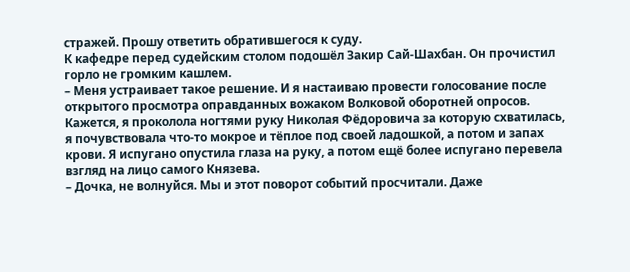стражей. Прошу ответить обратившегося к суду.
К кафедре перед судейским столом подошёл Закир Сай-Шахбан. Он прочистил горло не громким кашлем.
– Меня устраивает такое решение. И я настаиваю провести голосование после открытого просмотра оправданных вожаком Волковой оборотней опросов.
Кажется, я проколола ногтями руку Николая Фёдоровича за которую схватилась, я почувствовала что-то мокрое и тёплое под своей ладошкой, а потом и запах крови. Я испугано опустила глаза на руку, а потом ещё более испугано перевела взгляд на лицо самого Князева.
– Дочка, не волнуйся. Мы и этот поворот событий просчитали. Даже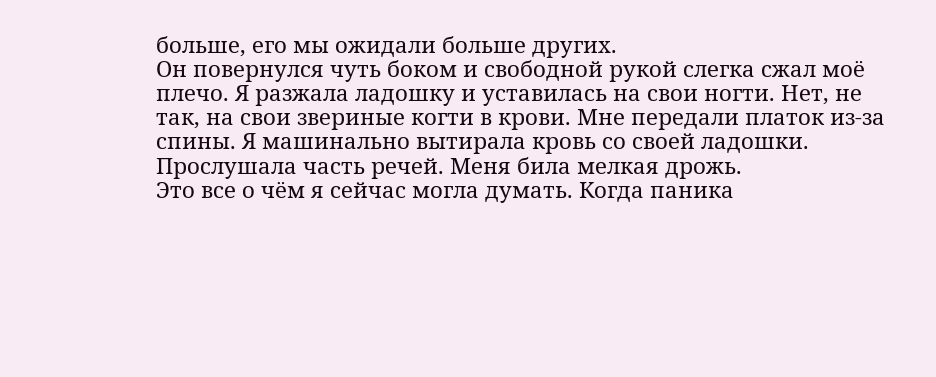больше, его мы ожидали больше других.
Он повернулся чуть боком и свободной рукой слегка сжал моё плечо. Я разжала ладошку и уставилась на свои ногти. Нет, не так, на свои звериные когти в крови. Мне передали платок из-за спины. Я машинально вытирала кровь со своей ладошки. Прослушала часть речей. Меня била мелкая дрожь.
Это все о чём я сейчас могла думать. Когда паника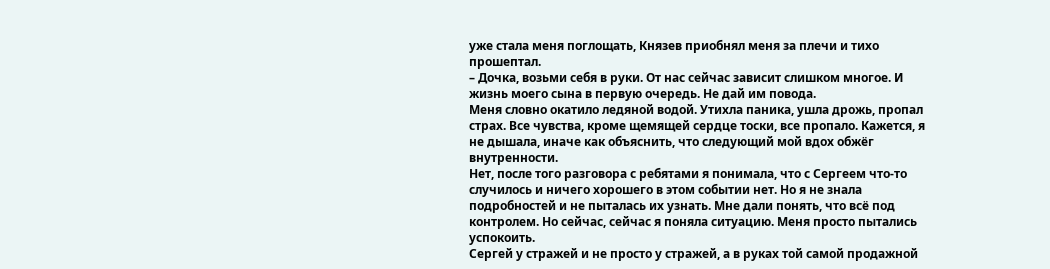уже стала меня поглощать, Князев приобнял меня за плечи и тихо прошептал.
– Дочка, возьми себя в руки. От нас сейчас зависит слишком многое. И жизнь моего сына в первую очередь. Не дай им повода.
Меня словно окатило ледяной водой. Утихла паника, ушла дрожь, пропал страх. Все чувства, кроме щемящей сердце тоски, все пропало. Кажется, я не дышала, иначе как объяснить, что следующий мой вдох обжёг внутренности.
Нет, после того разговора с ребятами я понимала, что с Сергеем что-то случилось и ничего хорошего в этом событии нет. Но я не знала подробностей и не пыталась их узнать. Мне дали понять, что всё под контролем. Но сейчас, сейчас я поняла ситуацию. Меня просто пытались успокоить.
Сергей у стражей и не просто у стражей, а в руках той самой продажной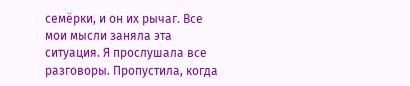семёрки, и он их рычаг. Все мои мысли заняла эта ситуация. Я прослушала все разговоры. Пропустила, когда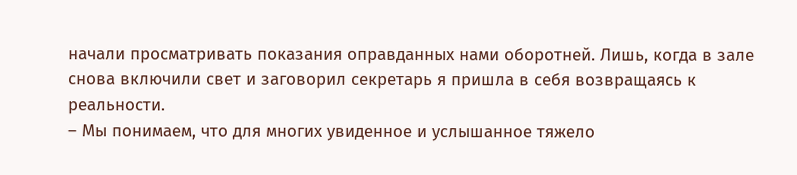начали просматривать показания оправданных нами оборотней. Лишь, когда в зале снова включили свет и заговорил секретарь я пришла в себя возвращаясь к реальности.
– Мы понимаем, что для многих увиденное и услышанное тяжело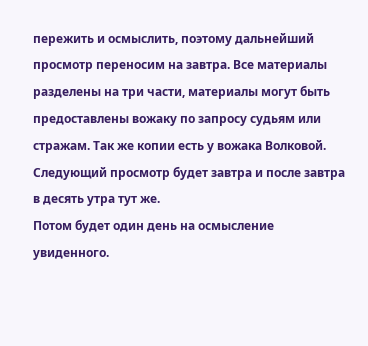пережить и осмыслить, поэтому дальнейший просмотр переносим на завтра. Все материалы разделены на три части, материалы могут быть предоставлены вожаку по запросу судьям или стражам. Так же копии есть у вожака Волковой. Следующий просмотр будет завтра и после завтра в десять утра тут же.
Потом будет один день на осмысление увиденного.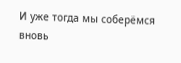И уже тогда мы соберёмся вновь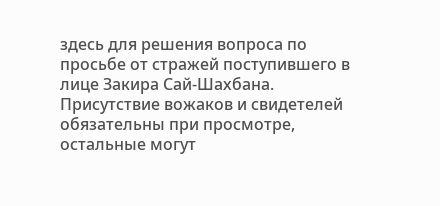здесь для решения вопроса по просьбе от стражей поступившего в лице Закира Сай-Шахбана. Присутствие вожаков и свидетелей обязательны при просмотре, остальные могут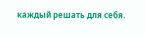каждый решать для себя.